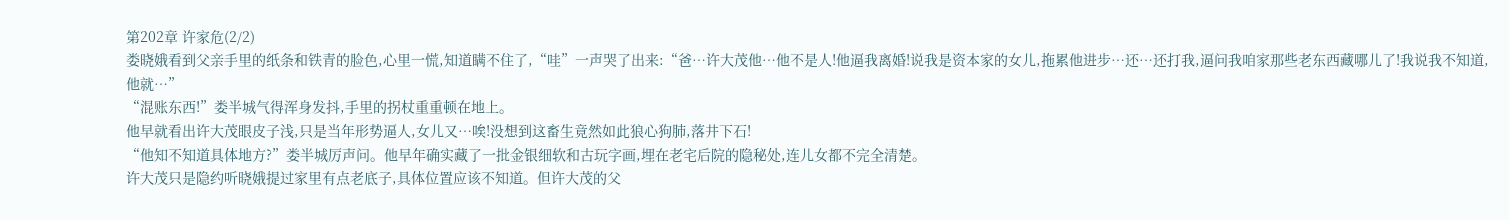第202章 许家危(2/2)
娄晓娥看到父亲手里的纸条和铁青的脸色,心里一慌,知道瞒不住了,“哇”一声哭了出来:“爸…许大茂他…他不是人!他逼我离婚!说我是资本家的女儿,拖累他进步…还…还打我,逼问我咱家那些老东西藏哪儿了!我说我不知道,他就…”
“混账东西!”娄半城气得浑身发抖,手里的拐杖重重顿在地上。
他早就看出许大茂眼皮子浅,只是当年形势逼人,女儿又…唉!没想到这畜生竟然如此狼心狗肺,落井下石!
“他知不知道具体地方?”娄半城厉声问。他早年确实藏了一批金银细软和古玩字画,埋在老宅后院的隐秘处,连儿女都不完全清楚。
许大茂只是隐约听晓娥提过家里有点老底子,具体位置应该不知道。但许大茂的父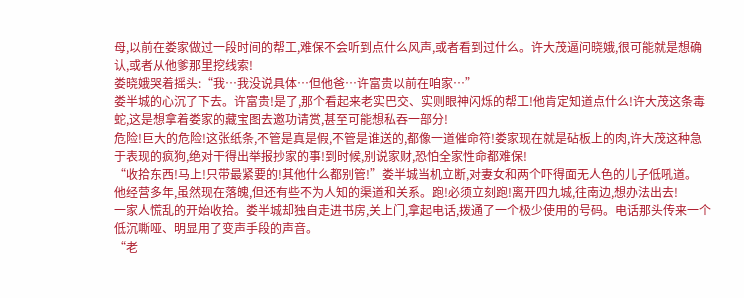母,以前在娄家做过一段时间的帮工,难保不会听到点什么风声,或者看到过什么。许大茂逼问晓娥,很可能就是想确认,或者从他爹那里挖线索!
娄晓娥哭着摇头:“我…我没说具体…但他爸…许富贵以前在咱家…”
娄半城的心沉了下去。许富贵!是了,那个看起来老实巴交、实则眼神闪烁的帮工!他肯定知道点什么!许大茂这条毒蛇,这是想拿着娄家的藏宝图去邀功请赏,甚至可能想私吞一部分!
危险!巨大的危险!这张纸条,不管是真是假,不管是谁送的,都像一道催命符!娄家现在就是砧板上的肉,许大茂这种急于表现的疯狗,绝对干得出举报抄家的事!到时候,别说家财,恐怕全家性命都难保!
“收拾东西!马上!只带最紧要的!其他什么都别管!”娄半城当机立断,对妻女和两个吓得面无人色的儿子低吼道。
他经营多年,虽然现在落魄,但还有些不为人知的渠道和关系。跑!必须立刻跑!离开四九城,往南边,想办法出去!
一家人慌乱的开始收拾。娄半城却独自走进书房,关上门,拿起电话,拨通了一个极少使用的号码。电话那头传来一个低沉嘶哑、明显用了变声手段的声音。
“老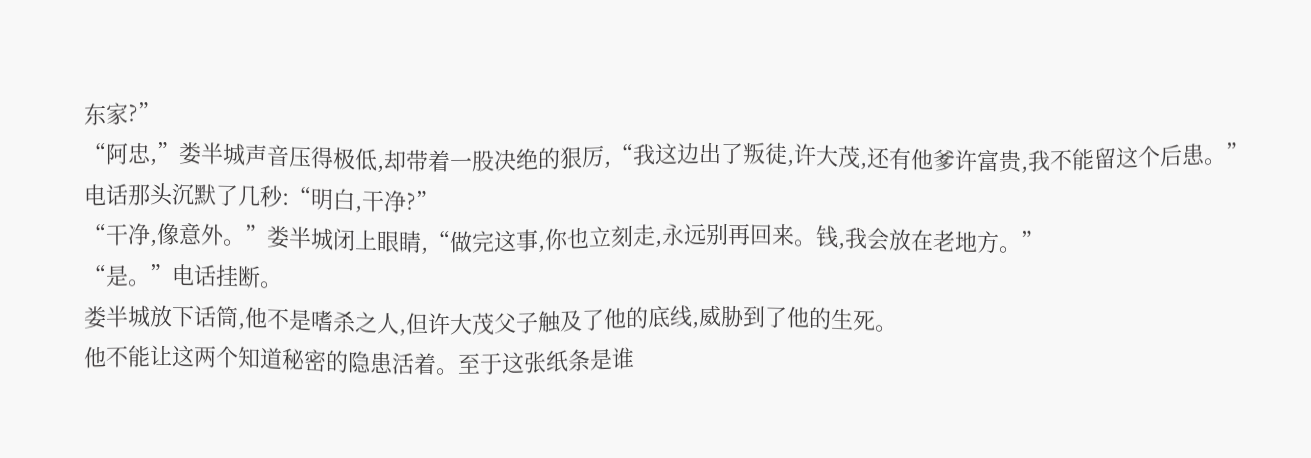东家?”
“阿忠,”娄半城声音压得极低,却带着一股决绝的狠厉,“我这边出了叛徒,许大茂,还有他爹许富贵,我不能留这个后患。”
电话那头沉默了几秒:“明白,干净?”
“干净,像意外。”娄半城闭上眼睛,“做完这事,你也立刻走,永远别再回来。钱,我会放在老地方。”
“是。”电话挂断。
娄半城放下话筒,他不是嗜杀之人,但许大茂父子触及了他的底线,威胁到了他的生死。
他不能让这两个知道秘密的隐患活着。至于这张纸条是谁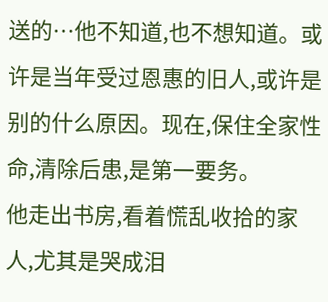送的…他不知道,也不想知道。或许是当年受过恩惠的旧人,或许是别的什么原因。现在,保住全家性命,清除后患,是第一要务。
他走出书房,看着慌乱收拾的家人,尤其是哭成泪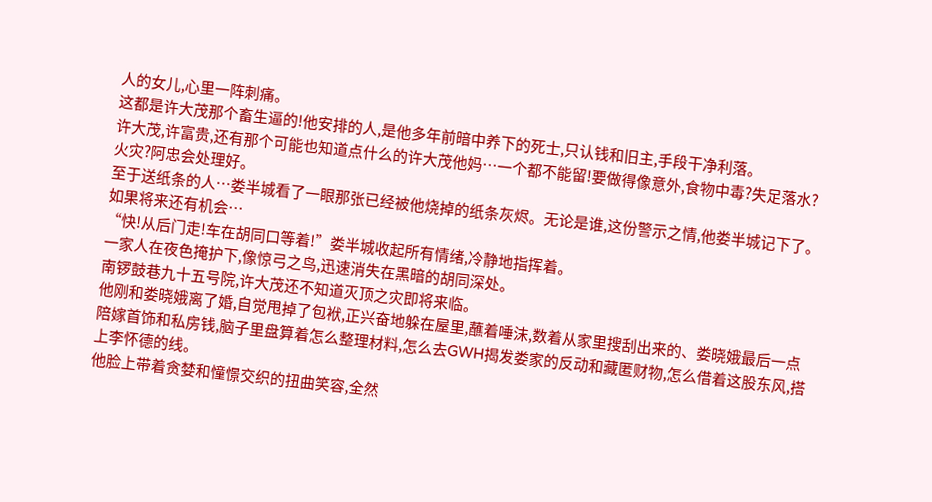人的女儿,心里一阵刺痛。
这都是许大茂那个畜生逼的!他安排的人,是他多年前暗中养下的死士,只认钱和旧主,手段干净利落。
许大茂,许富贵,还有那个可能也知道点什么的许大茂他妈…一个都不能留!要做得像意外,食物中毒?失足落水?火灾?阿忠会处理好。
至于送纸条的人…娄半城看了一眼那张已经被他烧掉的纸条灰烬。无论是谁,这份警示之情,他娄半城记下了。如果将来还有机会…
“快!从后门走!车在胡同口等着!”娄半城收起所有情绪,冷静地指挥着。
一家人在夜色掩护下,像惊弓之鸟,迅速消失在黑暗的胡同深处。
南锣鼓巷九十五号院,许大茂还不知道灭顶之灾即将来临。
他刚和娄晓娥离了婚,自觉甩掉了包袱,正兴奋地躲在屋里,蘸着唾沫,数着从家里搜刮出来的、娄晓娥最后一点陪嫁首饰和私房钱,脑子里盘算着怎么整理材料,怎么去GWH揭发娄家的反动和藏匿财物,怎么借着这股东风,搭上李怀德的线。
他脸上带着贪婪和憧憬交织的扭曲笑容,全然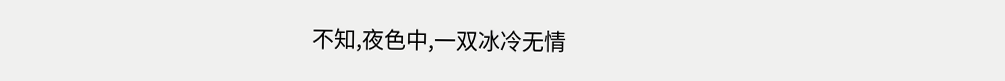不知,夜色中,一双冰冷无情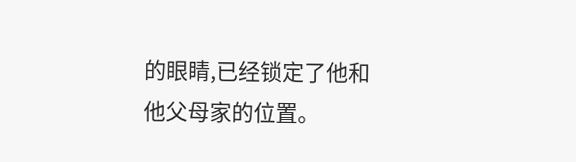的眼睛,已经锁定了他和他父母家的位置。